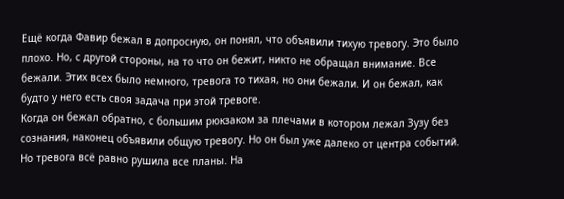Ещё когда Фавир бежал в допросную, он понял, что объявили тихую тревогу. Это было плохо. Но, с другой стороны, на то что он бежит, никто не обращал внимание. Все бежали. Этих всех было немного, тревога то тихая, но они бежали. И он бежал, как будто у него есть своя задача при этой тревоге.
Когда он бежал обратно, с большим рюкзаком за плечами в котором лежал Зузу без сознания, наконец объявили общую тревогу. Но он был уже далеко от центра событий.
Но тревога всё равно рушила все планы. На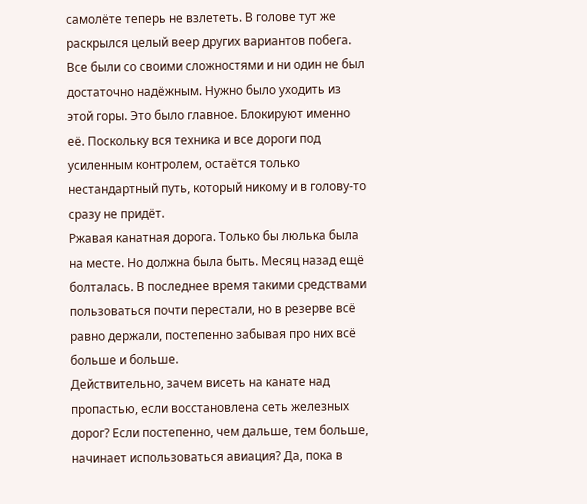самолёте теперь не взлететь. В голове тут же раскрылся целый веер других вариантов побега. Все были со своими сложностями и ни один не был достаточно надёжным. Нужно было уходить из этой горы. Это было главное. Блокируют именно её. Поскольку вся техника и все дороги под усиленным контролем, остаётся только нестандартный путь, который никому и в голову-то сразу не придёт.
Ржавая канатная дорога. Только бы люлька была на месте. Но должна была быть. Месяц назад ещё болталась. В последнее время такими средствами пользоваться почти перестали, но в резерве всё равно держали, постепенно забывая про них всё больше и больше.
Действительно, зачем висеть на канате над пропастью, если восстановлена сеть железных дорог? Если постепенно, чем дальше, тем больше, начинает использоваться авиация? Да, пока в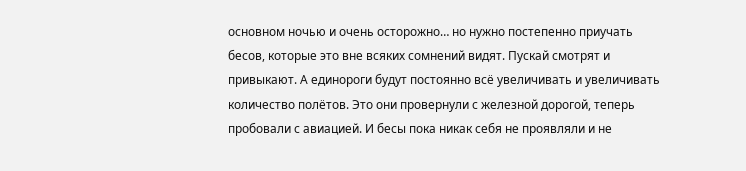основном ночью и очень осторожно… но нужно постепенно приучать бесов, которые это вне всяких сомнений видят. Пускай смотрят и привыкают. А единороги будут постоянно всё увеличивать и увеличивать количество полётов. Это они провернули с железной дорогой, теперь пробовали с авиацией. И бесы пока никак себя не проявляли и не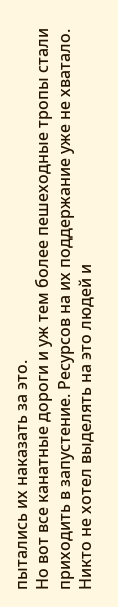пытались их наказать за это.
Но вот все канатные дороги и уж тем более пешеходные тропы стали приходить в запустение. Ресурсов на их поддержание уже не хватало. Никто не хотел выделять на это людей и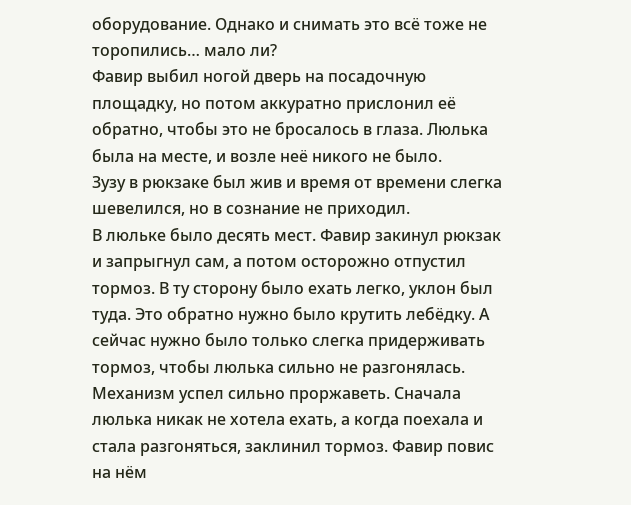оборудование. Однако и снимать это всё тоже не торопились… мало ли?
Фавир выбил ногой дверь на посадочную площадку, но потом аккуратно прислонил её обратно, чтобы это не бросалось в глаза. Люлька была на месте, и возле неё никого не было.
Зузу в рюкзаке был жив и время от времени слегка шевелился, но в сознание не приходил.
В люльке было десять мест. Фавир закинул рюкзак и запрыгнул сам, а потом осторожно отпустил тормоз. В ту сторону было ехать легко, уклон был туда. Это обратно нужно было крутить лебёдку. А сейчас нужно было только слегка придерживать тормоз, чтобы люлька сильно не разгонялась.
Механизм успел сильно проржаветь. Сначала люлька никак не хотела ехать, а когда поехала и стала разгоняться, заклинил тормоз. Фавир повис на нём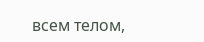всем телом,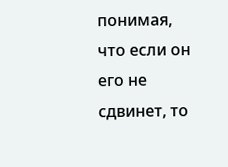понимая, что если он его не сдвинет, то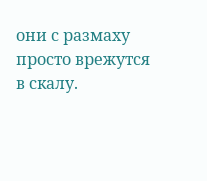они с размаху просто врежутся в скалу.